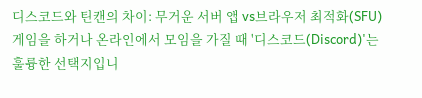디스코드와 틴캔의 차이: 무거운 서버 앱 vs브라우저 최적화(SFU)
게임을 하거나 온라인에서 모임을 가질 때 '디스코드(Discord)'는 훌륭한 선택지입니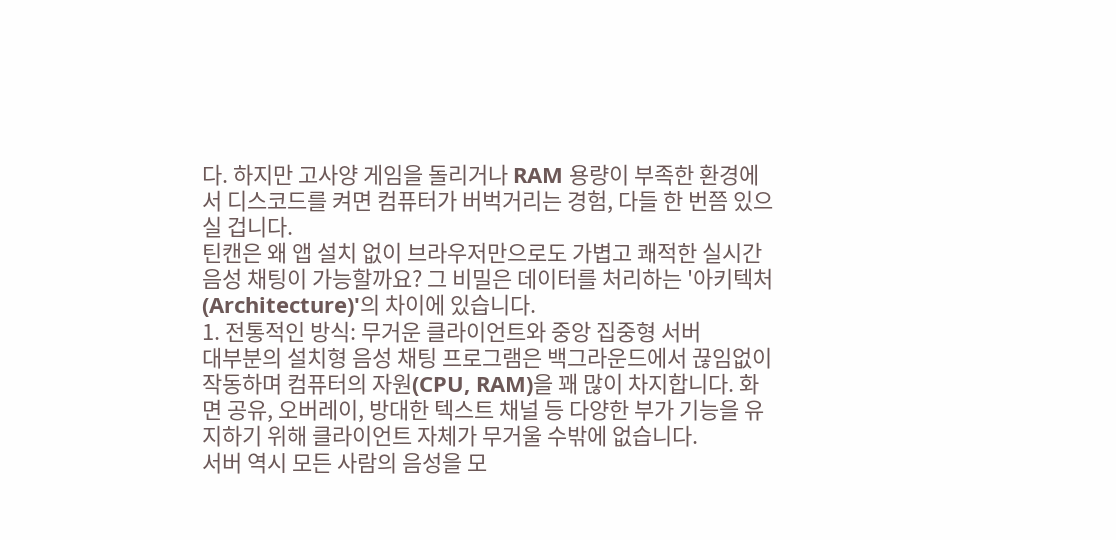다. 하지만 고사양 게임을 돌리거나 RAM 용량이 부족한 환경에서 디스코드를 켜면 컴퓨터가 버벅거리는 경험, 다들 한 번쯤 있으실 겁니다.
틴캔은 왜 앱 설치 없이 브라우저만으로도 가볍고 쾌적한 실시간 음성 채팅이 가능할까요? 그 비밀은 데이터를 처리하는 '아키텍처(Architecture)'의 차이에 있습니다.
1. 전통적인 방식: 무거운 클라이언트와 중앙 집중형 서버
대부분의 설치형 음성 채팅 프로그램은 백그라운드에서 끊임없이 작동하며 컴퓨터의 자원(CPU, RAM)을 꽤 많이 차지합니다. 화면 공유, 오버레이, 방대한 텍스트 채널 등 다양한 부가 기능을 유지하기 위해 클라이언트 자체가 무거울 수밖에 없습니다.
서버 역시 모든 사람의 음성을 모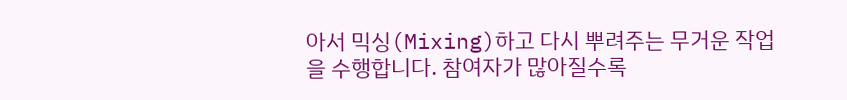아서 믹싱(Mixing)하고 다시 뿌려주는 무거운 작업을 수행합니다. 참여자가 많아질수록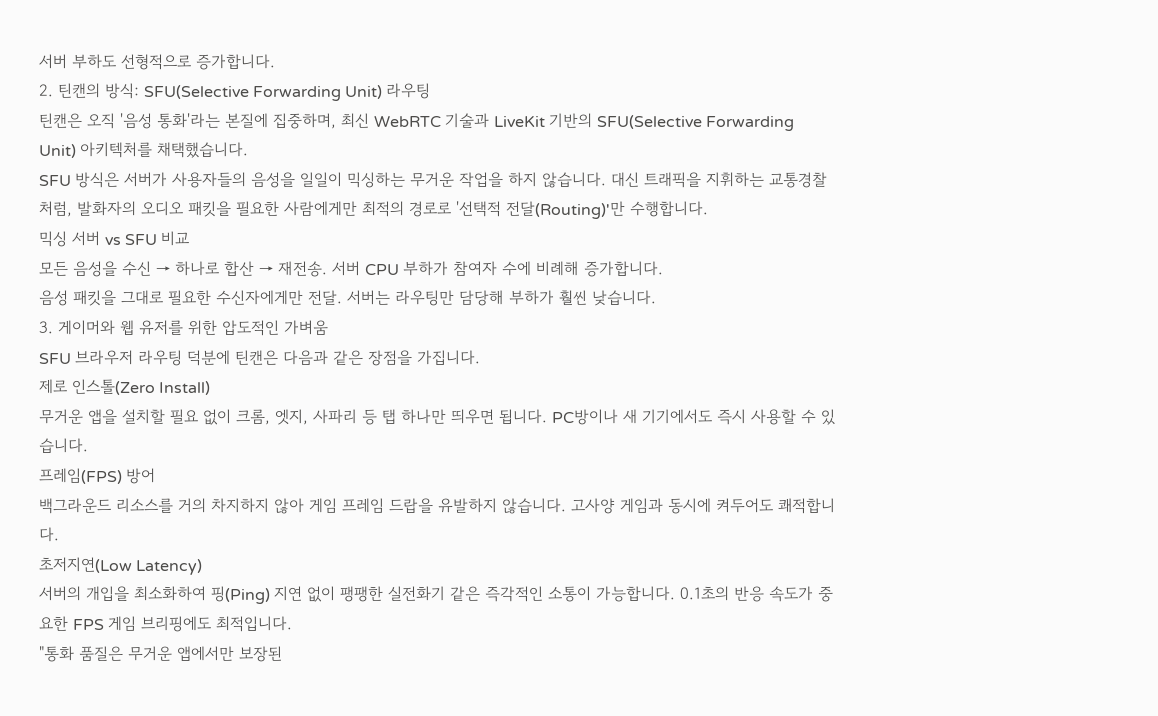서버 부하도 선형적으로 증가합니다.
2. 틴캔의 방식: SFU(Selective Forwarding Unit) 라우팅
틴캔은 오직 '음성 통화'라는 본질에 집중하며, 최신 WebRTC 기술과 LiveKit 기반의 SFU(Selective Forwarding Unit) 아키텍처를 채택했습니다.
SFU 방식은 서버가 사용자들의 음성을 일일이 믹싱하는 무거운 작업을 하지 않습니다. 대신 트래픽을 지휘하는 교통경찰처럼, 발화자의 오디오 패킷을 필요한 사람에게만 최적의 경로로 '선택적 전달(Routing)'만 수행합니다.
믹싱 서버 vs SFU 비교
모든 음성을 수신 → 하나로 합산 → 재전송. 서버 CPU 부하가 참여자 수에 비례해 증가합니다.
음성 패킷을 그대로 필요한 수신자에게만 전달. 서버는 라우팅만 담당해 부하가 훨씬 낮습니다.
3. 게이머와 웹 유저를 위한 압도적인 가벼움
SFU 브라우저 라우팅 덕분에 틴캔은 다음과 같은 장점을 가집니다.
제로 인스톨(Zero Install)
무거운 앱을 설치할 필요 없이 크롬, 엣지, 사파리 등 탭 하나만 띄우면 됩니다. PC방이나 새 기기에서도 즉시 사용할 수 있습니다.
프레임(FPS) 방어
백그라운드 리소스를 거의 차지하지 않아 게임 프레임 드랍을 유발하지 않습니다. 고사양 게임과 동시에 켜두어도 쾌적합니다.
초저지연(Low Latency)
서버의 개입을 최소화하여 핑(Ping) 지연 없이 팽팽한 실전화기 같은 즉각적인 소통이 가능합니다. 0.1초의 반응 속도가 중요한 FPS 게임 브리핑에도 최적입니다.
"통화 품질은 무거운 앱에서만 보장된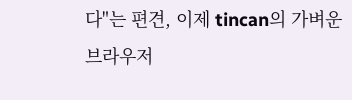다"는 편견, 이제 tincan의 가벼운 브라우저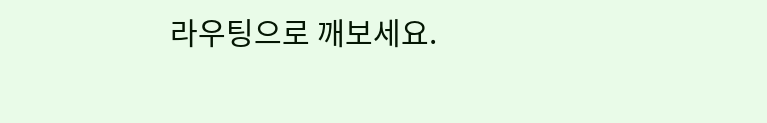라우팅으로 깨보세요.